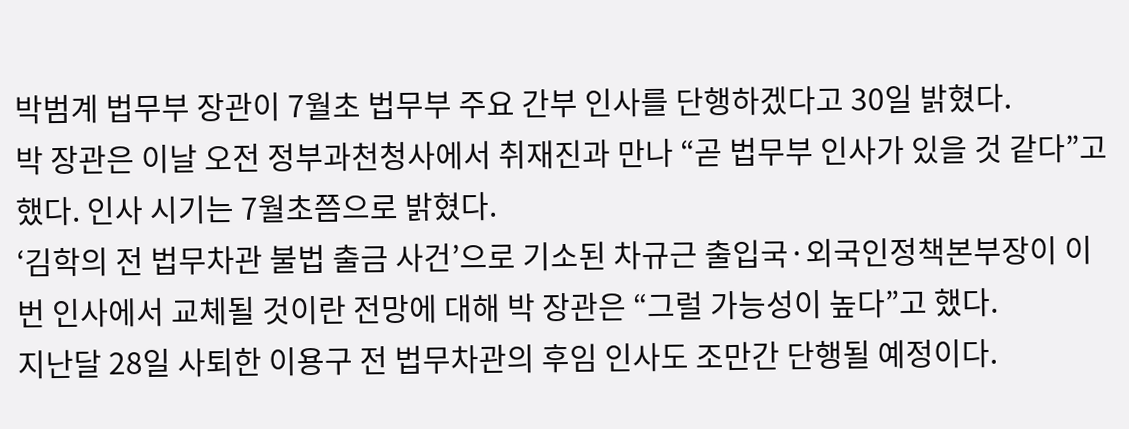박범계 법무부 장관이 7월초 법무부 주요 간부 인사를 단행하겠다고 30일 밝혔다.
박 장관은 이날 오전 정부과천청사에서 취재진과 만나 “곧 법무부 인사가 있을 것 같다”고 했다. 인사 시기는 7월초쯤으로 밝혔다.
‘김학의 전 법무차관 불법 출금 사건’으로 기소된 차규근 출입국·외국인정책본부장이 이번 인사에서 교체될 것이란 전망에 대해 박 장관은 “그럴 가능성이 높다”고 했다.
지난달 28일 사퇴한 이용구 전 법무차관의 후임 인사도 조만간 단행될 예정이다.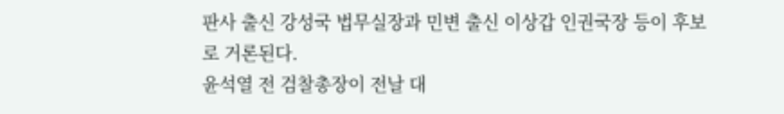판사 출신 강성국 법무실장과 민변 출신 이상갑 인권국장 등이 후보로 거론된다.
윤석열 전 검찰총장이 전날 대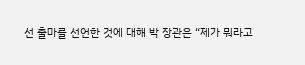선 출마를 선언한 것에 대해 박 장관은 “제가 뭐라고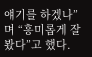얘기를 하겠나”며 “흥미롭게 잘 봤다”고 했다.